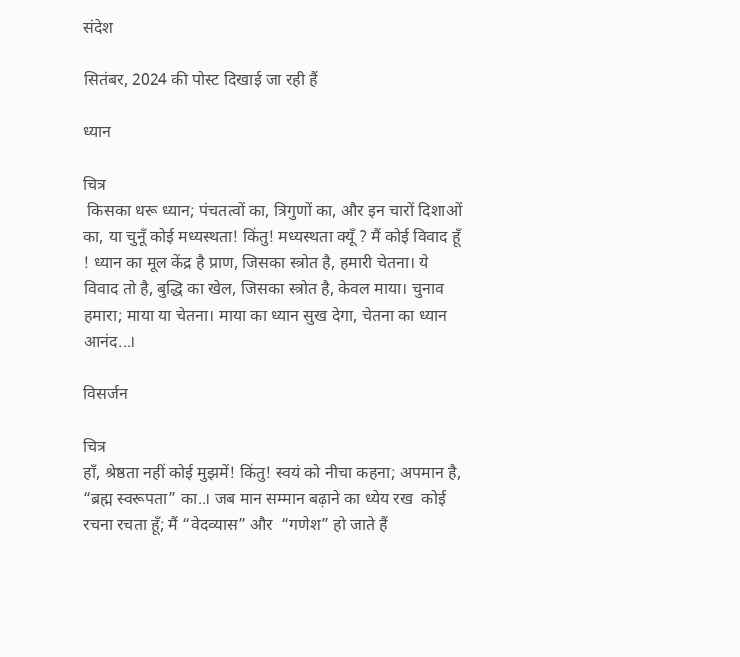संदेश

सितंबर, 2024 की पोस्ट दिखाई जा रही हैं

ध्यान

चित्र
 किसका धरू ध्यान; पंचतत्वों का, त्रिगुणों का, और इन चारों दिशाओं का, या चुनूँ कोई मध्यस्थता! किंतु! मध्यस्थता क्यूँ ? मैं कोई विवाद हूँ ! ध्यान का मूल केंद्र है प्राण, जिसका स्त्रोत है, हमारी चेतना। ये विवाद तो है, बुद्धि का खेल, जिसका स्त्रोत है, केवल माया। चुनाव हमारा; माया या चेतना। माया का ध्यान सुख देगा, चेतना का ध्यान आनंद...।

विसर्जन

चित्र
हाँ, श्रेष्ठता नहीं कोई मुझमें! किंतु! स्वयं को नीचा कहना; अपमान है, “ब्रह्म स्वरूपता” का..। जब मान सम्मान बढ़ाने का ध्येय रख  कोई रचना रचता हूँ; मैं “वेदव्यास” और  “गणेश” हो जाते हैं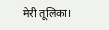मेरी तूलिका।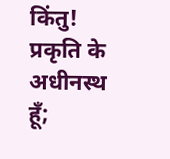किंतु! प्रकृति के अधीनस्थ हूँ;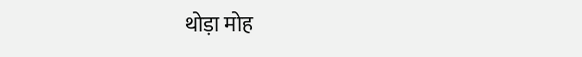थोड़ा मोह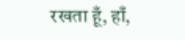रखता हूँ, हाँ,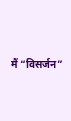मैं “विसर्जन”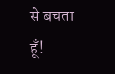से बचता हूँ!